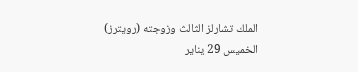الملك تشارلز الثالث وزوجته (رويترز)
الخميس 29 يناير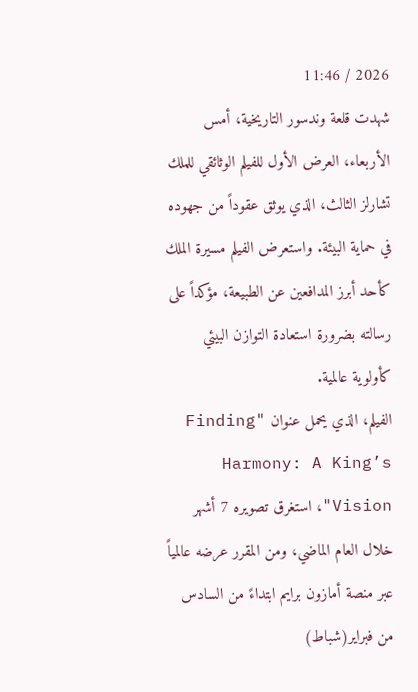2026 / 11:46
شهدت قلعة وندسور التاريخية، أمس الأربعاء، العرض الأول للفيلم الوثائقي للملك تشارلز الثالث، الذي يوثق عقوداً من جهوده في حماية البيئة. واستعرض الفيلم مسيرة الملك كأحد أبرز المدافعين عن الطبيعة، مؤكداً على رسالته بضرورة استعادة التوازن البيئي كأولوية عالمية.
الفيلم، الذي يحمل عنوان "Finding Harmony: A King’s Vision"، استغرق تصويره 7 أشهر خلال العام الماضي، ومن المقرر عرضه عالمياً عبر منصة أمازون برايم ابتداءً من السادس من فبراير(شباط)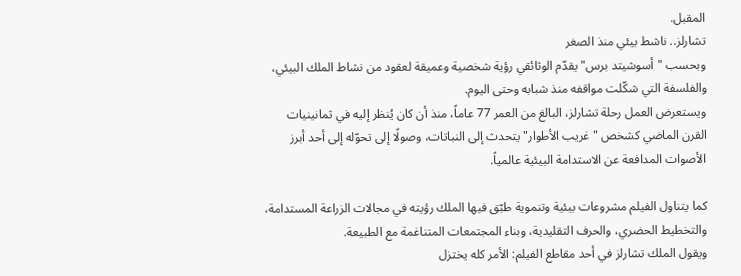المقبل.
تشارلز.. ناشط بيئي منذ الصغر
وبحسب "أسوشيتد برس" يقدّم الوثائقي رؤية شخصية وعميقة لعقود من نشاط الملك البيئي، والفلسفة التي شكّلت مواقفه منذ شبابه وحتى اليوم.
ويستعرض العمل رحلة تشارلز، البالغ من العمر 77 عاماً، منذ أن كان يُنظر إليه في ثمانينيات القرن الماضي كشخص "غريب الأطوار" يتحدث إلى النباتات، وصولًا إلى تحوّله إلى أحد أبرز الأصوات المدافعة عن الاستدامة البيئية عالمياً.

كما يتناول الفيلم مشروعات بيئية وتنموية طبّق فيها الملك رؤيته في مجالات الزراعة المستدامة، والتخطيط الحضري، والحرف التقليدية، وبناء المجتمعات المتناغمة مع الطبيعة.
ويقول الملك تشارلز في أحد مقاطع الفيلم: الأمر كله يختزل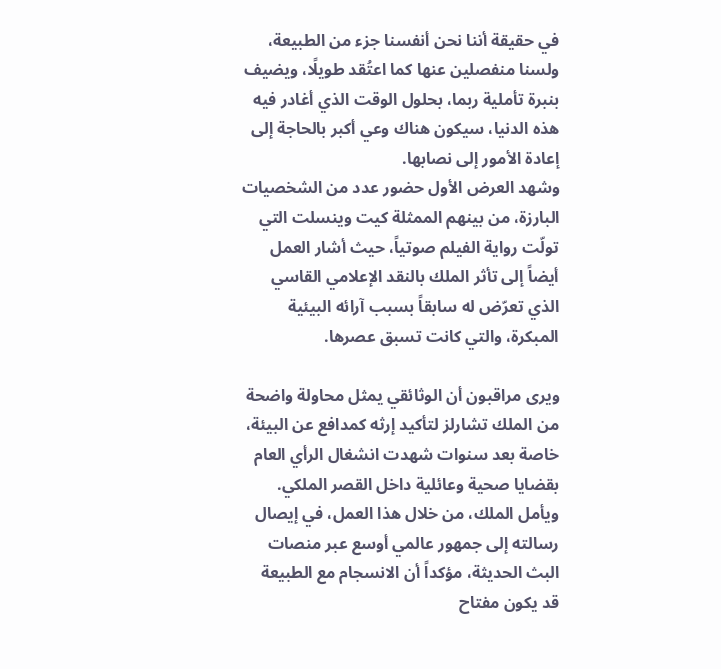في حقيقة أننا نحن أنفسنا جزء من الطبيعة، ولسنا منفصلين عنها كما اعتُقد طويلًا، ويضيف بنبرة تأملية ربما، بحلول الوقت الذي أغادر فيه هذه الدنيا، سيكون هناك وعي أكبر بالحاجة إلى إعادة الأمور إلى نصابها.
وشهد العرض الأول حضور عدد من الشخصيات البارزة، من بينهم الممثلة كيت وينسلت التي تولّت رواية الفيلم صوتياً، حيث أشار العمل أيضاً إلى تأثر الملك بالنقد الإعلامي القاسي الذي تعرّض له سابقاً بسبب آرائه البيئية المبكرة، والتي كانت تسبق عصرها.

ويرى مراقبون أن الوثائقي يمثل محاولة واضحة من الملك تشارلز لتأكيد إرثه كمدافع عن البيئة، خاصة بعد سنوات شهدت انشغال الرأي العام بقضايا صحية وعائلية داخل القصر الملكي.
ويأمل الملك، من خلال هذا العمل، في إيصال رسالته إلى جمهور عالمي أوسع عبر منصات البث الحديثة، مؤكداً أن الانسجام مع الطبيعة قد يكون مفتاح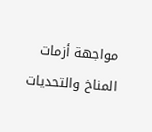مواجهة أزمات المناخ والتحديات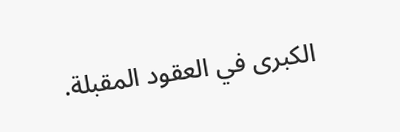الكبرى في العقود المقبلة.